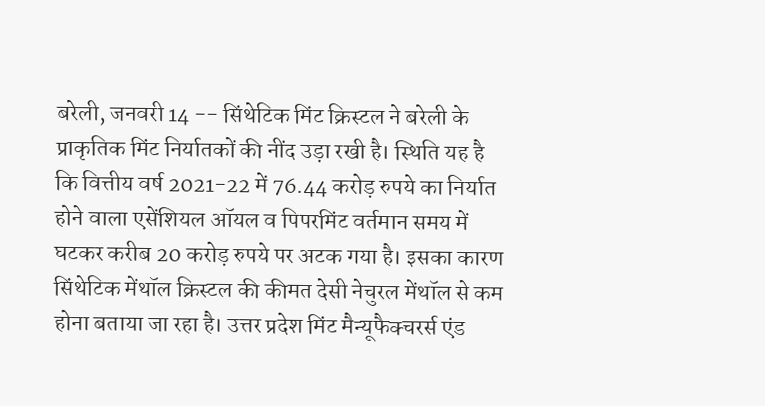बरेली, जनवरी 14 -- सिंथेटिक मिंट क्रिस्टल ने बरेली के प्राकृतिक मिंट निर्यातकों की नींद उड़ा रखी है। स्थिति यह है कि वित्तीय वर्ष 2021-22 में 76.44 करोड़ रुपये का निर्यात होने वाला एसेंशियल ऑयल व पिपरमिंट वर्तमान समय में घटकर करीब 20 करोड़ रुपये पर अटक गया है। इसका कारण सिंथेटिक मेंथॉल क्रिस्टल की कीमत देसी नेचुरल मेंथॉल से कम होना बताया जा रहा है। उत्तर प्रदेश मिंट मैन्यूफैक्चरर्स एंड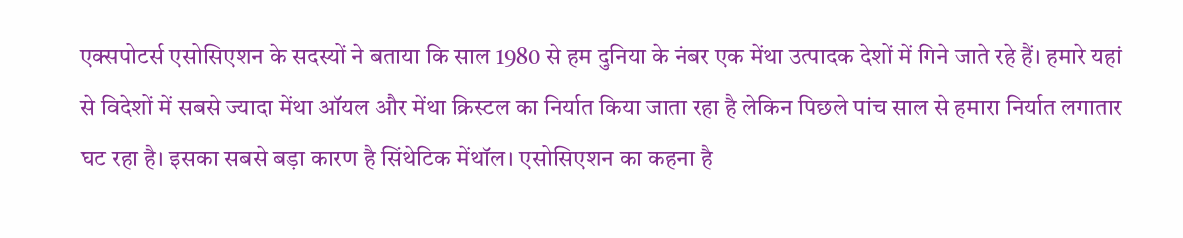एक्सपोटर्स एसोसिएशन के सदस्यों ने बताया कि साल 1980 से हम दुनिया के नंबर एक मेंथा उत्पादक देशों में गिने जाते रहे हैं। हमारे यहां से विदेशों में सबसे ज्यादा मेंथा ऑयल और मेंथा क्रिस्टल का निर्यात किया जाता रहा है लेकिन पिछले पांच साल से हमारा निर्यात लगातार घट रहा है। इसका सबसे बड़ा कारण है सिंथेटिक मेंथॉल। एसोसिएशन का कहना है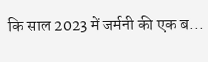कि साल 2023 में जर्मनी की एक ब...